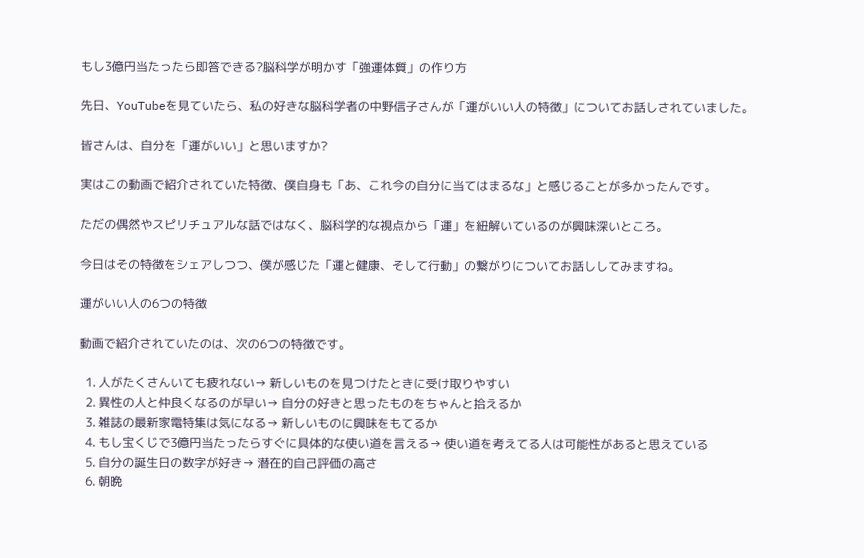もし3億円当たったら即答できる?脳科学が明かす「強運体質」の作り方

先日、YouTubeを見ていたら、私の好きな脳科学者の中野信子さんが「運がいい人の特徴」についてお話しされていました。

皆さんは、自分を「運がいい」と思いますか?

実はこの動画で紹介されていた特徴、僕自身も「あ、これ今の自分に当てはまるな」と感じることが多かったんです。

ただの偶然やスピリチュアルな話ではなく、脳科学的な視点から「運」を紐解いているのが興味深いところ。

今日はその特徴をシェアしつつ、僕が感じた「運と健康、そして行動」の繋がりについてお話ししてみますね。

運がいい人の6つの特徴

動画で紹介されていたのは、次の6つの特徴です。

  1. 人がたくさんいても疲れない→ 新しいものを見つけたときに受け取りやすい
  2. 異性の人と仲良くなるのが早い→ 自分の好きと思ったものをちゃんと拾えるか
  3. 雑誌の最新家電特集は気になる→ 新しいものに興味をもてるか
  4. もし宝くじで3億円当たったらすぐに具体的な使い道を言える→ 使い道を考えてる人は可能性があると思えている
  5. 自分の誕生日の数字が好き→ 潜在的自己評価の高さ
  6. 朝晩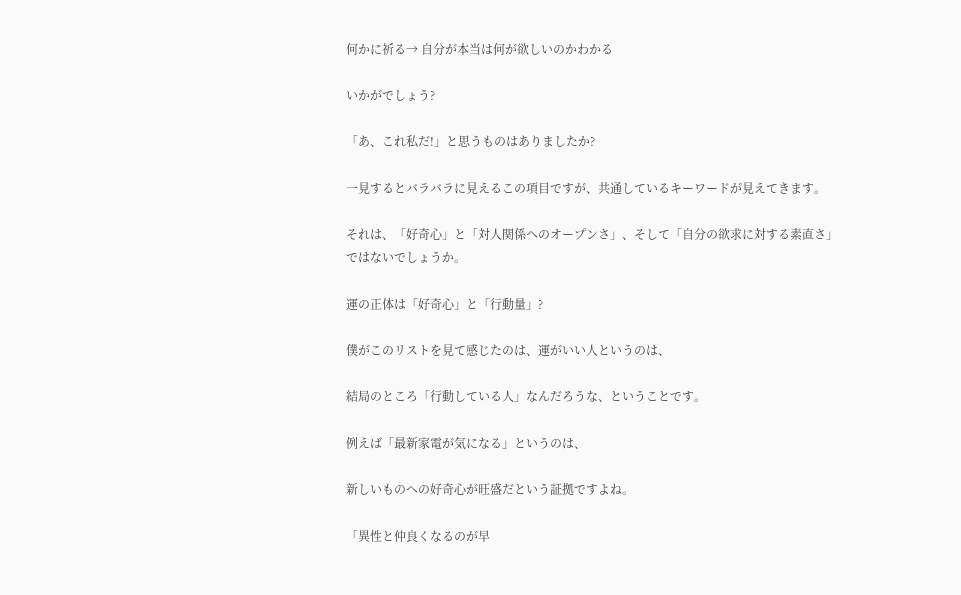何かに祈る→ 自分が本当は何が欲しいのかわかる

いかがでしょう?

「あ、これ私だ!」と思うものはありましたか?

一見するとバラバラに見えるこの項目ですが、共通しているキーワードが見えてきます。

それは、「好奇心」と「対人関係へのオープンさ」、そして「自分の欲求に対する素直さ」ではないでしょうか。

運の正体は「好奇心」と「行動量」?

僕がこのリストを見て感じたのは、運がいい人というのは、

結局のところ「行動している人」なんだろうな、ということです。

例えば「最新家電が気になる」というのは、

新しいものへの好奇心が旺盛だという証拠ですよね。

「異性と仲良くなるのが早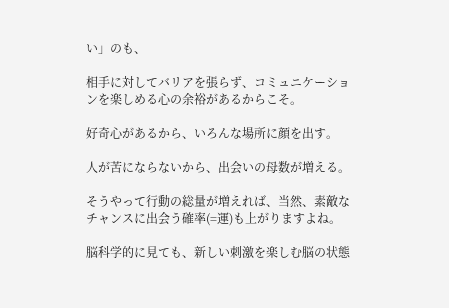い」のも、

相手に対してバリアを張らず、コミュニケーションを楽しめる心の余裕があるからこそ。

好奇心があるから、いろんな場所に顔を出す。

人が苦にならないから、出会いの母数が増える。

そうやって行動の総量が増えれば、当然、素敵なチャンスに出会う確率(=運)も上がりますよね。

脳科学的に見ても、新しい刺激を楽しむ脳の状態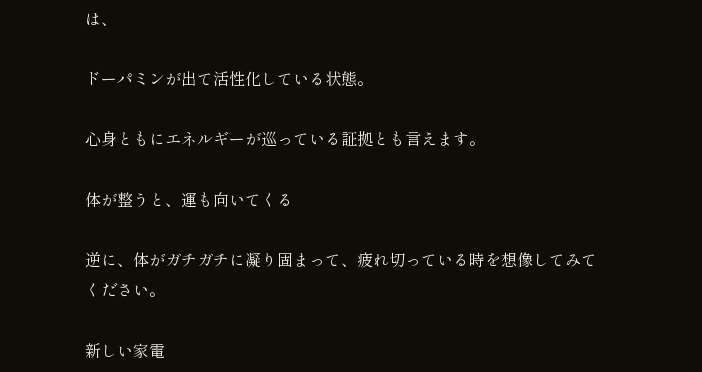は、

ドーパミンが出て活性化している状態。

心身ともにエネルギーが巡っている証拠とも言えます。

体が整うと、運も向いてくる

逆に、体がガチガチに凝り固まって、疲れ切っている時を想像してみてください。

新しい家電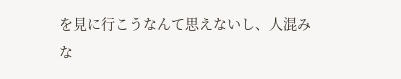を見に行こうなんて思えないし、人混みな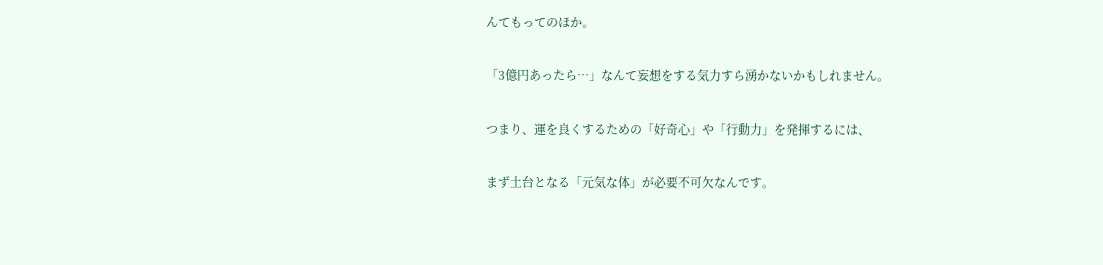んてもってのほか。

「3億円あったら…」なんて妄想をする気力すら湧かないかもしれません。

つまり、運を良くするための「好奇心」や「行動力」を発揮するには、

まず土台となる「元気な体」が必要不可欠なんです。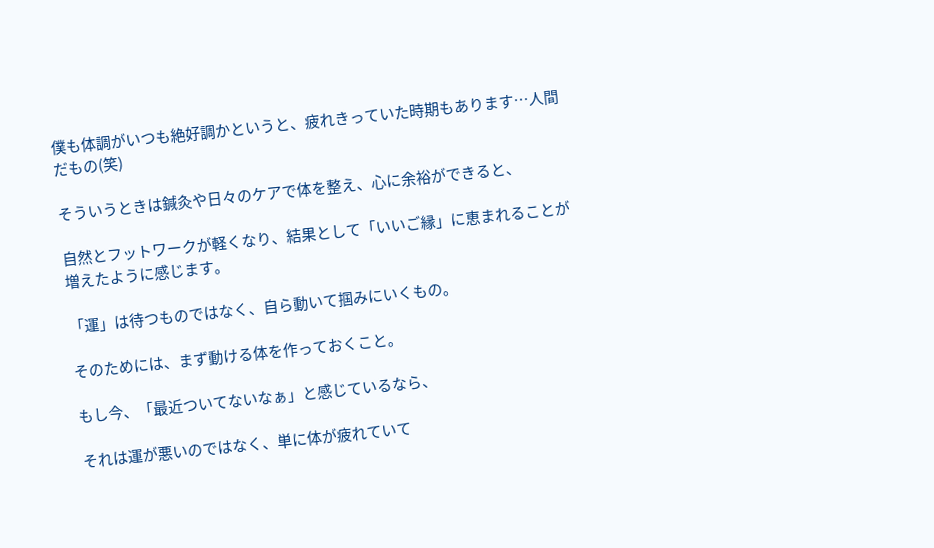僕も体調がいつも絶好調かというと、疲れきっていた時期もあります…人間だもの(笑)

そういうときは鍼灸や日々のケアで体を整え、心に余裕ができると、

自然とフットワークが軽くなり、結果として「いいご縁」に恵まれることが増えたように感じます。

「運」は待つものではなく、自ら動いて掴みにいくもの。

そのためには、まず動ける体を作っておくこと。

もし今、「最近ついてないなぁ」と感じているなら、

それは運が悪いのではなく、単に体が疲れていて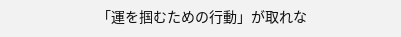「運を掴むための行動」が取れな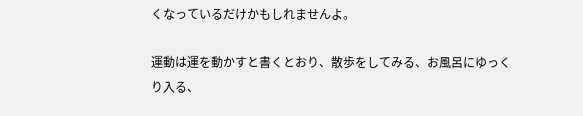くなっているだけかもしれませんよ。

運動は運を動かすと書くとおり、散歩をしてみる、お風呂にゆっくり入る、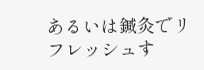あるいは鍼灸でリフレッシュす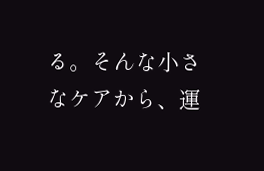る。そんな小さなケアから、運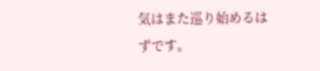気はまた巡り始めるはずです。